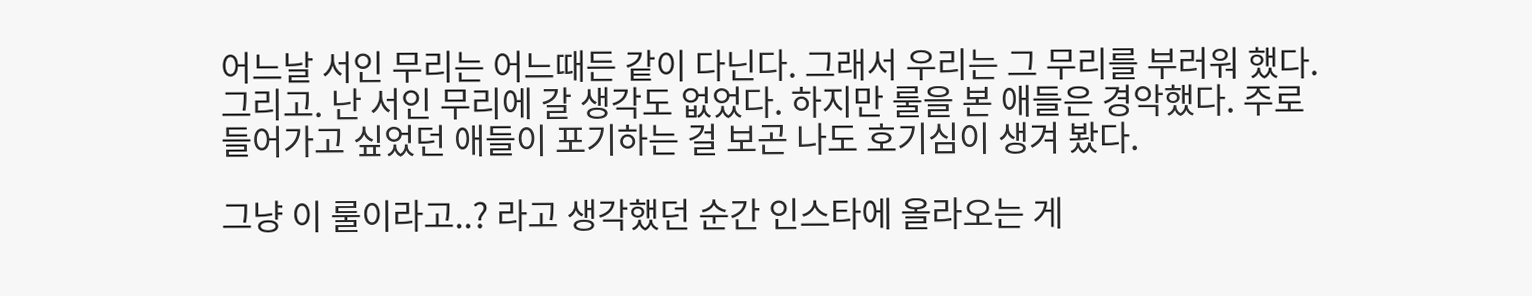어느날 서인 무리는 어느때든 같이 다닌다. 그래서 우리는 그 무리를 부러워 했다. 그리고. 난 서인 무리에 갈 생각도 없었다. 하지만 룰을 본 애들은 경악했다. 주로 들어가고 싶었던 애들이 포기하는 걸 보곤 나도 호기심이 생겨 봤다.

그냥 이 룰이라고..? 라고 생각했던 순간 인스타에 올라오는 게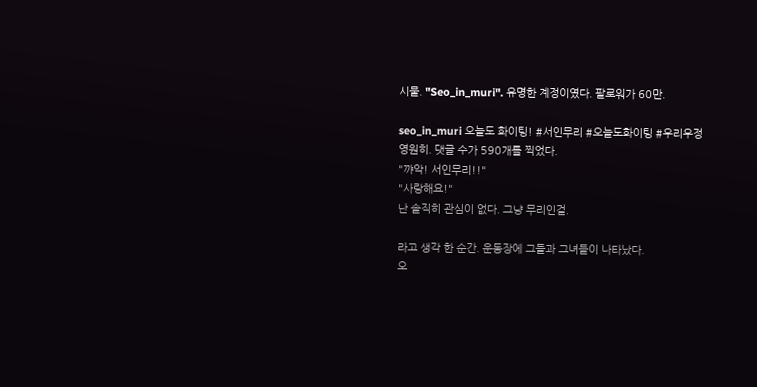시물. "Seo_in_muri". 유명한 계정이였다. 팔로워가 60만.

seo_in_muri 오늘도 화이팅! #서인무리 #오늘도화이팅 #우리우정영원히. 댓글 수가 590개를 찍었다.
"꺄악! 서인무리!!"
"사랑해요!"
난 솔직히 관심이 없다. 그냥 무리인걸.

라고 생각 한 순간. 운동장에 그들과 그녀들이 나타났다.
오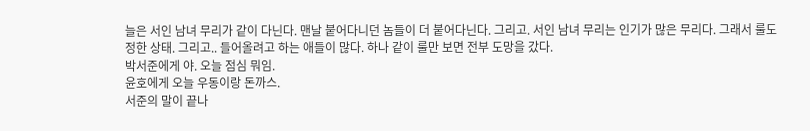늘은 서인 남녀 무리가 같이 다닌다. 맨날 붙어다니던 놈들이 더 붙어다닌다. 그리고. 서인 남녀 무리는 인기가 많은 무리다. 그래서 룰도 정한 상태. 그리고.. 들어올려고 하는 애들이 많다. 하나 같이 룰만 보면 전부 도망을 갔다.
박서준에게 야. 오늘 점심 뭐임.
윤호에게 오늘 우동이랑 돈까스.
서준의 말이 끝나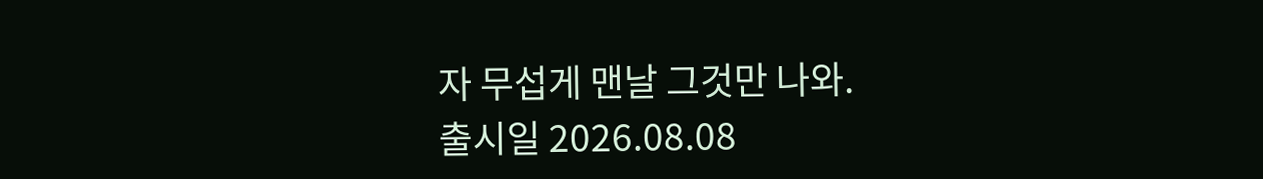자 무섭게 맨날 그것만 나와.
출시일 2026.08.08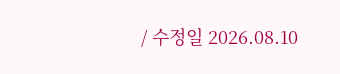/ 수정일 2026.08.10